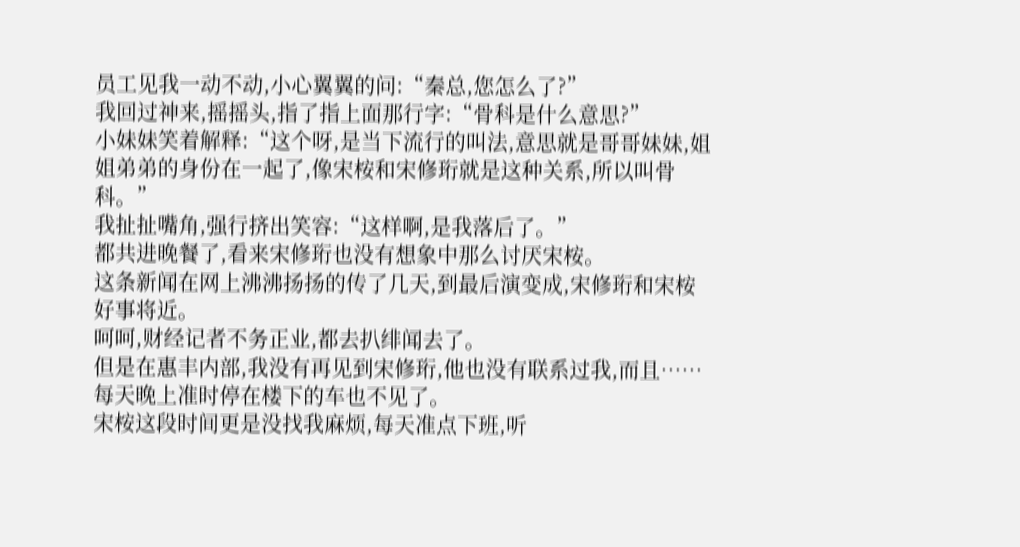员工见我一动不动,小心翼翼的问:“秦总,您怎么了?”
我回过神来,摇摇头,指了指上面那行字:“骨科是什么意思?”
小妹妹笑着解释:“这个呀,是当下流行的叫法,意思就是哥哥妹妹,姐姐弟弟的身份在一起了,像宋桉和宋修珩就是这种关系,所以叫骨科。”
我扯扯嘴角,强行挤出笑容:“这样啊,是我落后了。”
都共进晚餐了,看来宋修珩也没有想象中那么讨厌宋桉。
这条新闻在网上沸沸扬扬的传了几天,到最后演变成,宋修珩和宋桉好事将近。
呵呵,财经记者不务正业,都去扒绯闻去了。
但是在惠丰内部,我没有再见到宋修珩,他也没有联系过我,而且……每天晚上准时停在楼下的车也不见了。
宋桉这段时间更是没找我麻烦,每天准点下班,听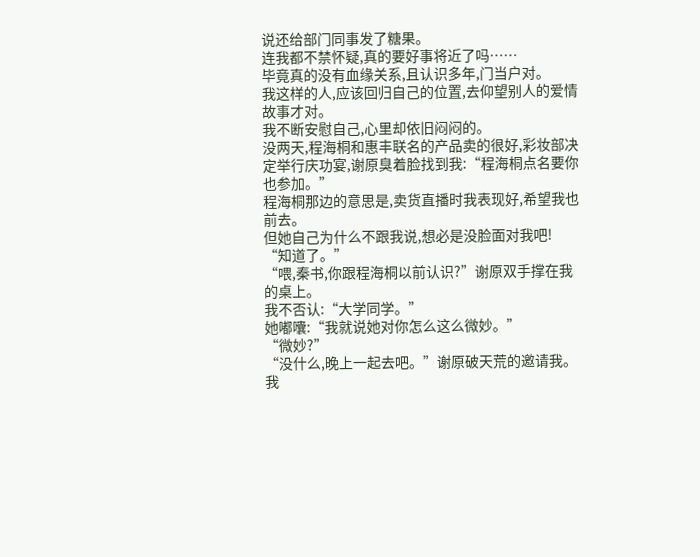说还给部门同事发了糖果。
连我都不禁怀疑,真的要好事将近了吗……
毕竟真的没有血缘关系,且认识多年,门当户对。
我这样的人,应该回归自己的位置,去仰望别人的爱情故事才对。
我不断安慰自己,心里却依旧闷闷的。
没两天,程海桐和惠丰联名的产品卖的很好,彩妆部决定举行庆功宴,谢原臭着脸找到我:“程海桐点名要你也参加。”
程海桐那边的意思是,卖货直播时我表现好,希望我也前去。
但她自己为什么不跟我说,想必是没脸面对我吧!
“知道了。”
“喂,秦书,你跟程海桐以前认识?”谢原双手撑在我的桌上。
我不否认:“大学同学。”
她嘟囔:“我就说她对你怎么这么微妙。”
“微妙?”
“没什么,晚上一起去吧。”谢原破天荒的邀请我。
我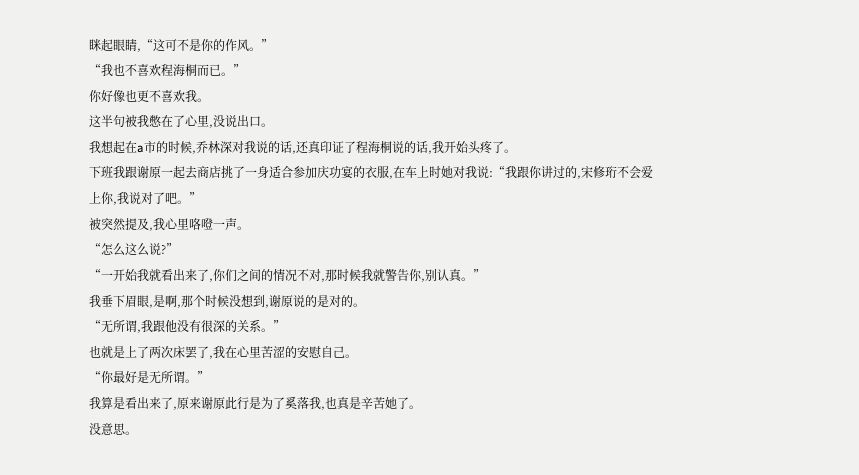眯起眼睛,“这可不是你的作风。”
“我也不喜欢程海桐而已。”
你好像也更不喜欢我。
这半句被我憋在了心里,没说出口。
我想起在a市的时候,乔林深对我说的话,还真印证了程海桐说的话,我开始头疼了。
下班我跟谢原一起去商店挑了一身适合参加庆功宴的衣服,在车上时她对我说:“我跟你讲过的,宋修珩不会爱上你,我说对了吧。”
被突然提及,我心里咯噔一声。
“怎么这么说?”
“一开始我就看出来了,你们之间的情况不对,那时候我就警告你,别认真。”
我垂下眉眼,是啊,那个时候没想到,谢原说的是对的。
“无所谓,我跟他没有很深的关系。”
也就是上了两次床罢了,我在心里苦涩的安慰自己。
“你最好是无所谓。”
我算是看出来了,原来谢原此行是为了奚落我,也真是辛苦她了。
没意思。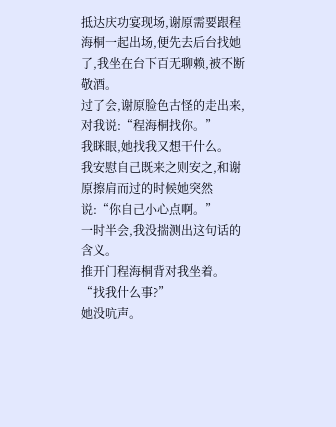抵达庆功宴现场,谢原需要跟程海桐一起出场,便先去后台找她了,我坐在台下百无聊赖,被不断敬酒。
过了会,谢原脸色古怪的走出来,对我说:“程海桐找你。”
我眯眼,她找我又想干什么。
我安慰自己既来之则安之,和谢原擦肩而过的时候她突然说:“你自己小心点啊。”
一时半会,我没揣测出这句话的含义。
推开门程海桐背对我坐着。
“找我什么事?”
她没吭声。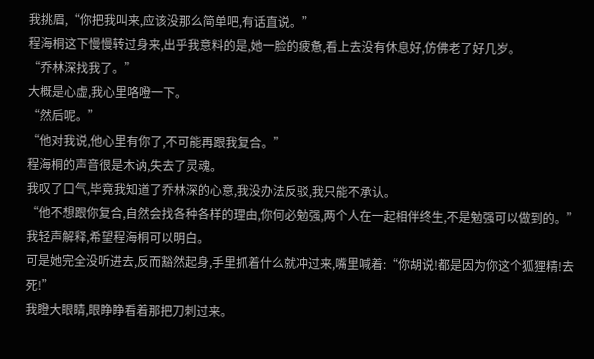我挑眉,“你把我叫来,应该没那么简单吧,有话直说。”
程海桐这下慢慢转过身来,出乎我意料的是,她一脸的疲惫,看上去没有休息好,仿佛老了好几岁。
“乔林深找我了。”
大概是心虚,我心里咯噔一下。
“然后呢。”
“他对我说,他心里有你了,不可能再跟我复合。”
程海桐的声音很是木讷,失去了灵魂。
我叹了口气,毕竟我知道了乔林深的心意,我没办法反驳,我只能不承认。
“他不想跟你复合,自然会找各种各样的理由,你何必勉强,两个人在一起相伴终生,不是勉强可以做到的。”
我轻声解释,希望程海桐可以明白。
可是她完全没听进去,反而豁然起身,手里抓着什么就冲过来,嘴里喊着:“你胡说!都是因为你这个狐狸精!去死!”
我瞪大眼睛,眼睁睁看着那把刀刺过来。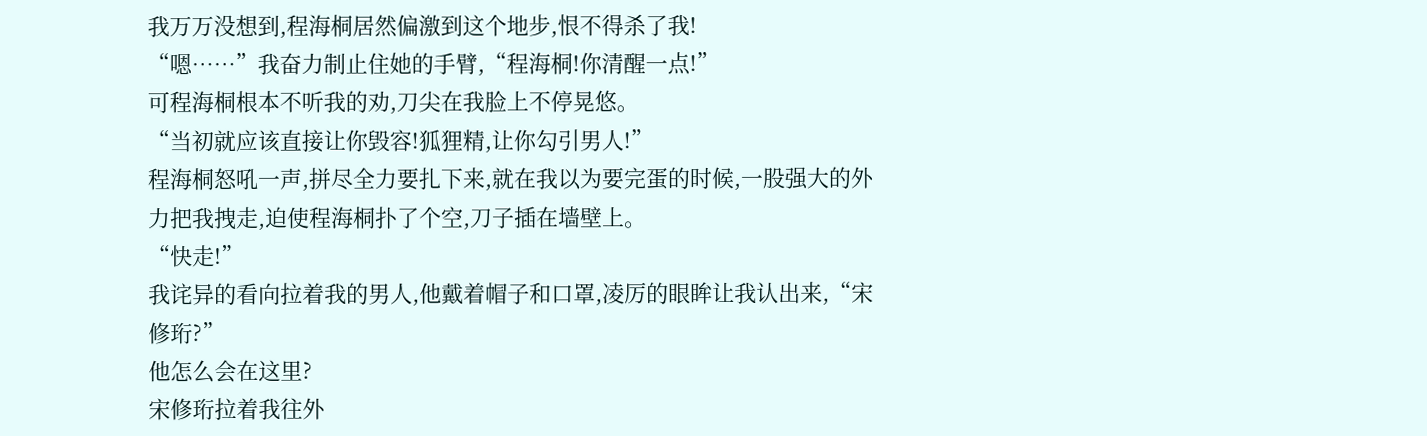我万万没想到,程海桐居然偏激到这个地步,恨不得杀了我!
“嗯……”我奋力制止住她的手臂,“程海桐!你清醒一点!”
可程海桐根本不听我的劝,刀尖在我脸上不停晃悠。
“当初就应该直接让你毁容!狐狸精,让你勾引男人!”
程海桐怒吼一声,拼尽全力要扎下来,就在我以为要完蛋的时候,一股强大的外力把我拽走,迫使程海桐扑了个空,刀子插在墙壁上。
“快走!”
我诧异的看向拉着我的男人,他戴着帽子和口罩,凌厉的眼眸让我认出来,“宋修珩?”
他怎么会在这里?
宋修珩拉着我往外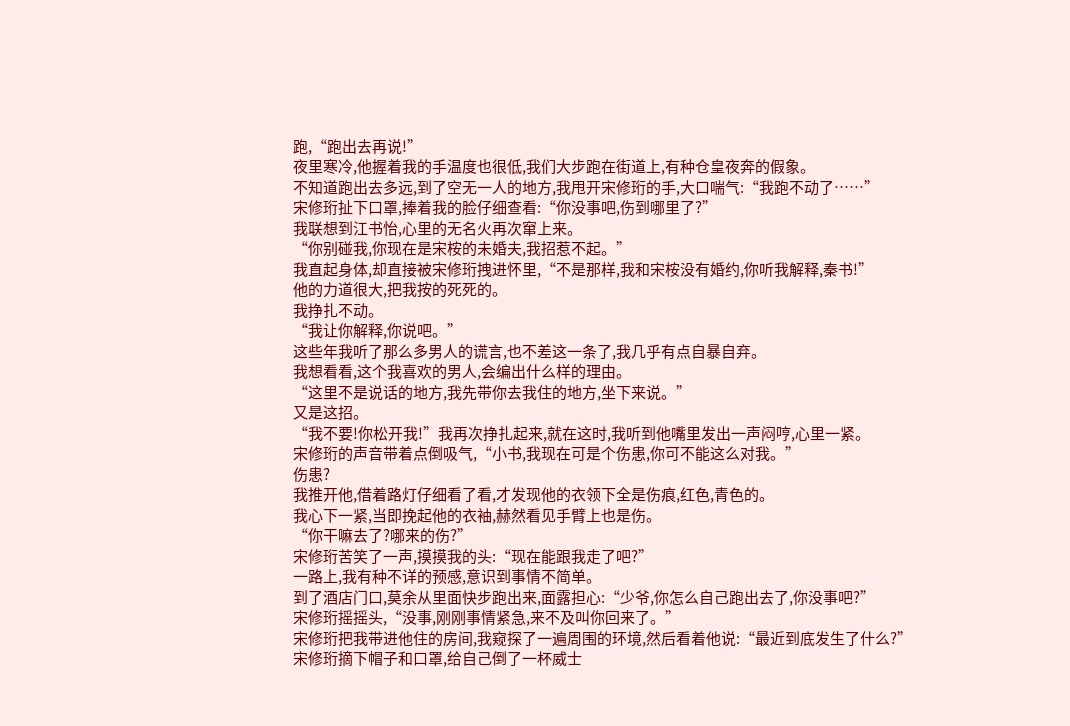跑,“跑出去再说!”
夜里寒冷,他握着我的手温度也很低,我们大步跑在街道上,有种仓皇夜奔的假象。
不知道跑出去多远,到了空无一人的地方,我甩开宋修珩的手,大口喘气:“我跑不动了……”
宋修珩扯下口罩,捧着我的脸仔细查看:“你没事吧,伤到哪里了?”
我联想到江书怡,心里的无名火再次窜上来。
“你别碰我,你现在是宋桉的未婚夫,我招惹不起。”
我直起身体,却直接被宋修珩拽进怀里,“不是那样,我和宋桉没有婚约,你听我解释,秦书!”
他的力道很大,把我按的死死的。
我挣扎不动。
“我让你解释,你说吧。”
这些年我听了那么多男人的谎言,也不差这一条了,我几乎有点自暴自弃。
我想看看,这个我喜欢的男人,会编出什么样的理由。
“这里不是说话的地方,我先带你去我住的地方,坐下来说。”
又是这招。
“我不要!你松开我!”我再次挣扎起来,就在这时,我听到他嘴里发出一声闷哼,心里一紧。
宋修珩的声音带着点倒吸气,“小书,我现在可是个伤患,你可不能这么对我。”
伤患?
我推开他,借着路灯仔细看了看,才发现他的衣领下全是伤痕,红色,青色的。
我心下一紧,当即挽起他的衣袖,赫然看见手臂上也是伤。
“你干嘛去了?哪来的伤?”
宋修珩苦笑了一声,摸摸我的头:“现在能跟我走了吧?”
一路上,我有种不详的预感,意识到事情不简单。
到了酒店门口,莫余从里面快步跑出来,面露担心:“少爷,你怎么自己跑出去了,你没事吧?”
宋修珩摇摇头,“没事,刚刚事情紧急,来不及叫你回来了。”
宋修珩把我带进他住的房间,我窥探了一遍周围的环境,然后看着他说:“最近到底发生了什么?”
宋修珩摘下帽子和口罩,给自己倒了一杯威士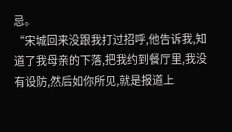忌。
“宋城回来没跟我打过招呼,他告诉我,知道了我母亲的下落,把我约到餐厅里,我没有设防,然后如你所见,就是报道上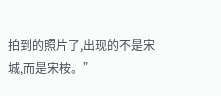拍到的照片了,出现的不是宋城,而是宋桉。”